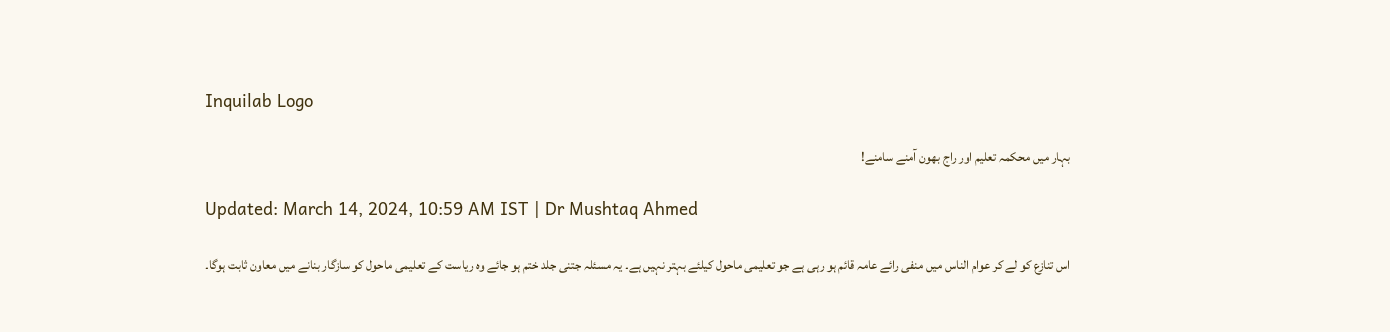Inquilab Logo

بہار میں محکمہ تعلیم اور راج بھون آمنے سامنے!

Updated: March 14, 2024, 10:59 AM IST | Dr Mushtaq Ahmed

اس تنازع کو لے کر عوام الناس میں منفی رائے عامہ قائم ہو رہی ہے جو تعلیمی ماحول کیلئے بہتر نہیں ہے۔ یہ مسئلہ جتنی جلد ختم ہو جائے وہ ریاست کے تعلیمی ماحول کو سازگار بنانے میں معاون ثابت ہوگا۔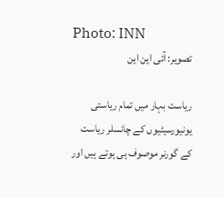Photo: INN
تصویر: آئی این این

ریاست بہار میں تمام ریاستی یونیورسیٹیوں کے چانسلر ریاست کے گورنر موصوف ہی ہوتے ہیں اور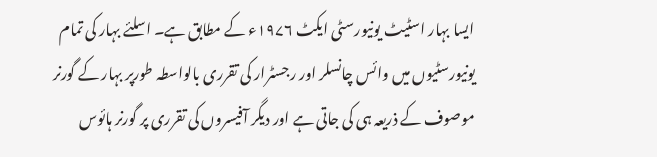ایسا بہار اسٹیٹ یونیورسٹی ایکٹ ۱۹۷۶ء کے مطابق ہے۔ اسلئے بہار کی تمام یونیورسٹیوں میں وائس چانسلر اور رجسٹرار کی تقرری بالواسطہ طورپر بہار کے گورنر موصوف کے ذریعہ ہی کی جاتی ہے اور دیگر آفیسروں کی تقرری پر گورنر ہائوس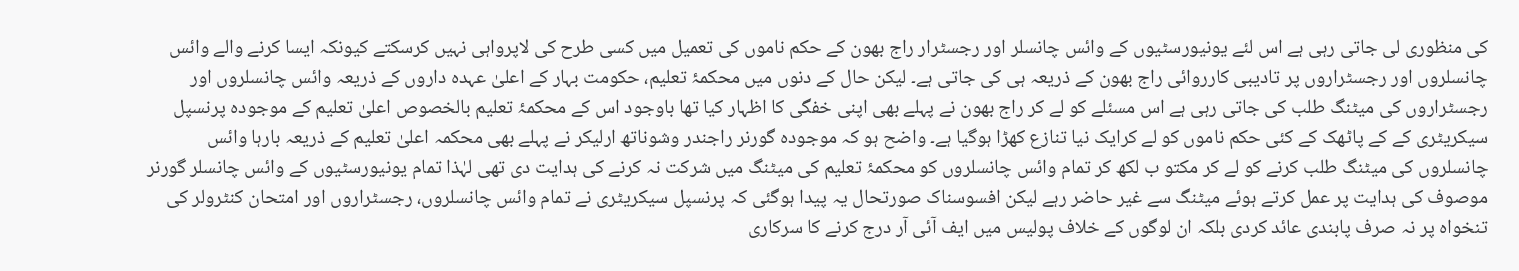کی منظوری لی جاتی رہی ہے اس لئے یونیورسٹیوں کے وائس چانسلر اور رجسٹرار راج بھون کے حکم ناموں کی تعمیل میں کسی طرح کی لاپرواہی نہیں کرسکتے کیونکہ ایسا کرنے والے وائس چانسلروں اور رجسٹراروں پر تادیبی کارروائی راج بھون کے ذریعہ ہی کی جاتی ہے۔ لیکن حال کے دنوں میں محکمۂ تعلیم، حکومت بہار کے اعلیٰ عہدہ داروں کے ذریعہ وائس چانسلروں اور رجسٹراروں کی میٹنگ طلب کی جاتی رہی ہے اس مسئلے کو لے کر راج بھون نے پہلے بھی اپنی خفگی کا اظہار کیا تھا باوجود اس کے محکمۂ تعلیم بالخصوص اعلیٰ تعلیم کے موجودہ پرنسپل سیکریٹری کے کے پاٹھک کے کئی حکم ناموں کو لے کرایک نیا تنازع کھڑا ہوگیا ہے۔ واضح ہو کہ موجودہ گورنر راجندر وشوناتھ ارلیکر نے پہلے بھی محکمہ اعلیٰ تعلیم کے ذریعہ بارہا وائس چانسلروں کی میٹنگ طلب کرنے کو لے کر مکتو ب لکھ کر تمام وائس چانسلروں کو محکمۂ تعلیم کی میٹنگ میں شرکت نہ کرنے کی ہدایت دی تھی لہٰذا تمام یونیورسٹیوں کے وائس چانسلر گورنر موصوف کی ہدایت پر عمل کرتے ہوئے میٹنگ سے غیر حاضر رہے لیکن افسوسناک صورتحال یہ پیدا ہوگئی کہ پرنسپل سیکریٹری نے تمام وائس چانسلروں، رجسٹراروں اور امتحان کنٹرولر کی تنخواہ پر نہ صرف پابندی عائد کردی بلکہ ان لوگوں کے خلاف پولیس میں ایف آئی آر درج کرنے کا سرکاری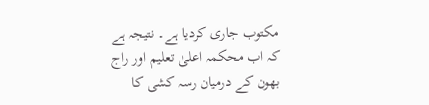مکتوب جاری کردیا ہے۔ نتیجہ ہے کہ اب محکمہ اعلیٰ تعلیم اور راج بھون کے درمیان رسہ کشی کا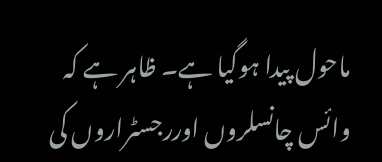ماحول پیدا ہوگیا ہے۔ ظاہر ہے کہ وائس چانسلروں اوررجسٹراروں کی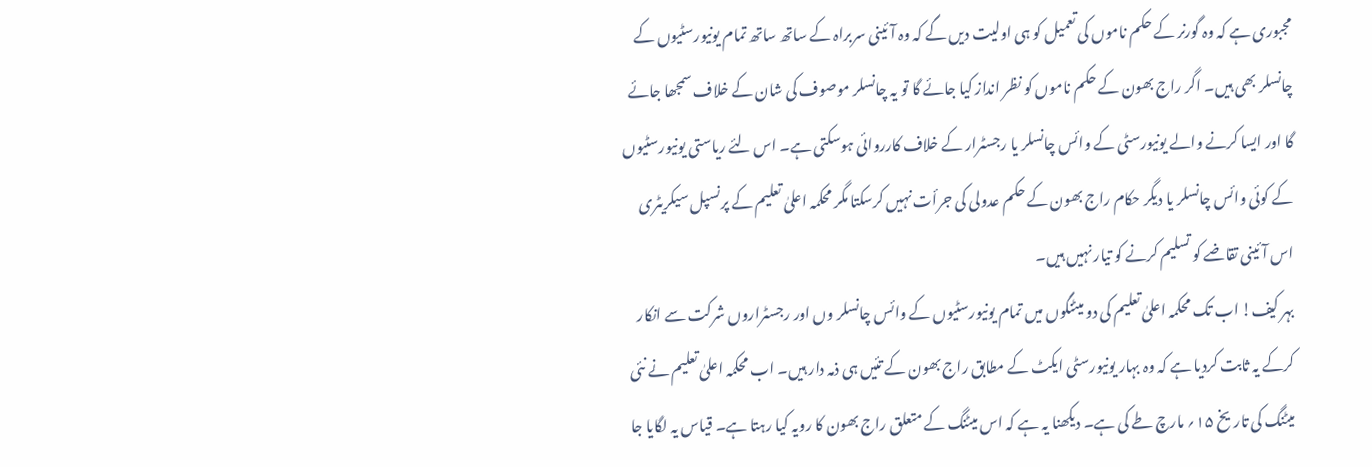مجبوری ہے کہ وہ گورنر کے حکم ناموں کی تعمیل کو ہی اولیت دیں گے کہ وہ آئینی سربراہ کے ساتھ ساتھ تمام یونیورسٹیوں کے چانسلر بھی ہیں۔ اگر راج بھون کے حکم ناموں کو نظر انداز کیا جائے گا تو یہ چانسلر موصوف کی شان کے خلاف سمجھا جائے گا اور ایسا کرنے والے یونیورسٹی کے وائس چانسلر یا رجسٹرار کے خلاف کارروائی ہوسکتی ہے۔ اس لئے ریاستی یونیورسٹیوں کے کوئی وائس چانسلر یا دیگر حکام راج بھون کے حکم عدولی کی جرأت نہیں کرسکتا مگر محکمہ اعلیٰ تعلیم کے پرنسپل سیکریٹری اس آئینی تقاضے کو تسلیم کرنے کو تیار نہیں ہیں۔
بہر کیف! اب تک محکمہ اعلیٰ تعلیم کی دو میٹنگوں میں تمام یونیورسٹیوں کے وائس چانسلر وں اور رجسٹراروں شرکت سے انکار کرکے یہ ثابت کردیا ہے کہ وہ بہار یونیورسٹی ایکٹ کے مطابق راج بھون کے تئیں ہی ذمہ دار ہیں۔ اب محکمہ اعلیٰ تعلیم نے نئی میٹنگ کی تاریخ ۱۵؍ مارچ طے کی ہے۔ دیکھنا یہ ہے کہ اس میٹنگ کے متعلق راج بھون کا رویہ کیا رہتا ہے۔ قیاس یہ لگایا جا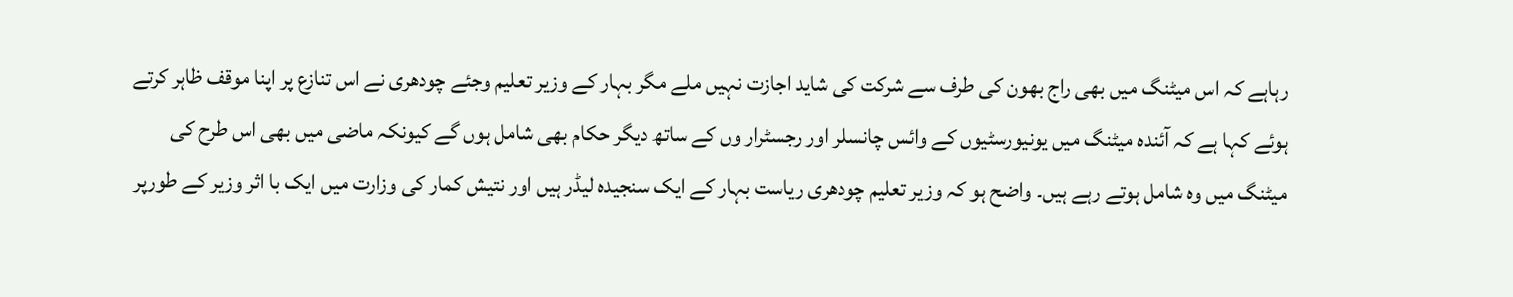رہاہے کہ اس میٹنگ میں بھی راج بھون کی طرف سے شرکت کی شاید اجازت نہیں ملے مگر بہار کے وزیر تعلیم وجئے چودھری نے اس تنازع پر اپنا موقف ظاہر کرتے ہوئے کہا ہے کہ آئندہ میٹنگ میں یونیورسٹیوں کے وائس چانسلر اور رجسٹرار وں کے ساتھ دیگر حکام بھی شامل ہوں گے کیونکہ ماضی میں بھی اس طرح کی میٹنگ میں وہ شامل ہوتے رہے ہیں۔ واضح ہو کہ وزیر تعلیم چودھری ریاست بہار کے ایک سنجیدہ لیڈر ہیں اور نتیش کمار کی وزارت میں ایک با اثر وزیر کے طورپر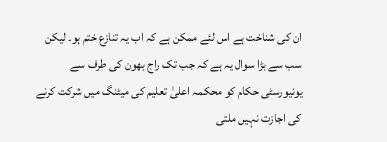ان کی شناخت ہے اس لئے ممکن ہے کہ اب یہ تنازع ختم ہو۔ لیکن سب سے بڑا سوال یہ ہے کہ جب تک راج بھون کی طرف سے یونیورسٹی حکام کو محکمہ اعلیٰ تعلیم کی میٹنگ میں شرکت کرنے کی اجازت نہیں ملتی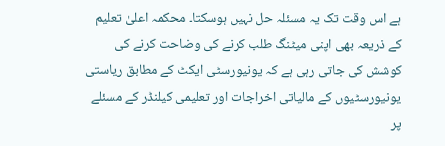ہے اس وقت تک یہ مسئلہ حل نہیں ہوسکتا۔ محکمہ اعلیٰ تعلیم کے ذریعہ بھی اپنی میٹنگ طلب کرنے کی وضاحت کرنے کی کوشش کی جاتی رہی ہے کہ یونیورسٹی ایکٹ کے مطابق ریاستی یونیورسٹیوں کے مالیاتی اخراجات اور تعلیمی کیلنڈر کے مسئلے پر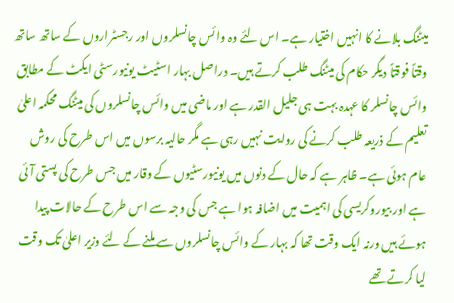میٹنگ بلانے کا انہیں اختیار ہے۔ اس لئے وہ وائس چانسلروں اور رجسٹراروں کے ساتھ ساتھ وقتاً فوقتاً دیگر حکام کی میٹنگ طلب کرتے ہیں۔ دراصل بہار اسٹیٹ یونیورسٹی ایکٹ کے مطابق وائس چانسلر کا عہدہ بہت ہی جلیل القدر ہے اور ماضی میں وائس چانسلروں کی میٹنگ محکمہ اعلیٰ تعلیم کے ذریعہ طلب کرنے کی روایت نہیں رہی ہے مگر حالیہ برسوں میں اس طرح کی روش عام ہوئی ہے۔ ظاہر ہے کہ حال کے دنوں میں یونیورسٹیوں کے وقار میں جس طرح کی پستی آئی ہے اور بیوروکریسی کی اہمیت میں اضافہ ہوا ہے جس کی وجہ سے اس طرح کے حالات پیدا ہوئے ہیں ورنہ ایک وقت تھا کہ بہار کے وائس چانسلروں سے ملنے کے لئے وزیر اعلیٰ تک وقت لیا کرتے تھے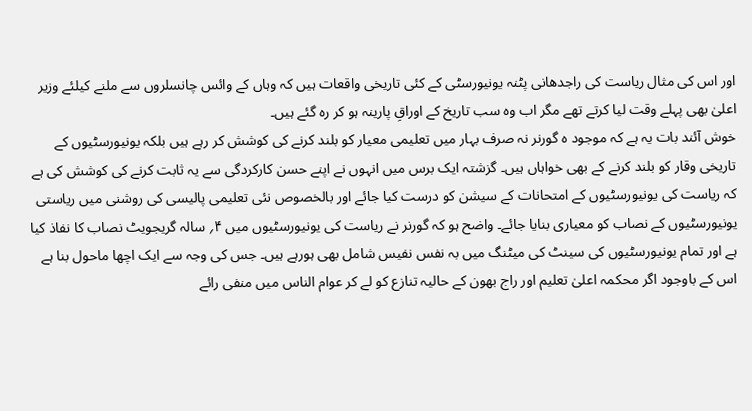اور اس کی مثال ریاست کی راجدھانی پٹنہ یونیورسٹی کے کئی تاریخی واقعات ہیں کہ وہاں کے وائس چانسلروں سے ملنے کیلئے وزیر اعلیٰ بھی پہلے وقت لیا کرتے تھے مگر اب وہ سب تاریخ کے اوراقِ پارینہ ہو کر رہ گئے ہیں۔
خوش آئند بات یہ ہے کہ موجود ہ گورنر نہ صرف بہار میں تعلیمی معیار کو بلند کرنے کی کوشش کر رہے ہیں بلکہ یونیورسٹیوں کے تاریخی وقار کو بلند کرنے کے بھی خواہاں ہیں۔ گزشتہ ایک برس میں انہوں نے اپنے حسن کارکردگی سے یہ ثابت کرنے کی کوشش کی ہے کہ ریاست کی یونیورسٹیوں کے امتحانات کے سیشن کو درست کیا جائے اور بالخصوص نئی تعلیمی پالیسی کی روشنی میں ریاستی یونیورسٹیوں کے نصاب کو معیاری بنایا جائے۔ واضح ہو کہ گورنر نے ریاست کی یونیورسٹیوں میں ۴؍ سالہ گریجویٹ نصاب کا نفاذ کیا ہے اور تمام یونیورسٹیوں کی سینٹ کی میٹنگ میں بہ نفس نفیس شامل بھی ہورہے ہیں۔ جس کی وجہ سے ایک اچھا ماحول بنا ہے اس کے باوجود اگر محکمہ اعلیٰ تعلیم اور راج بھون کے حالیہ تنازع کو لے کر عوام الناس میں منفی رائے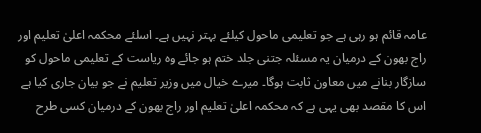عامہ قائم ہو رہی ہے جو تعلیمی ماحول کیلئے بہتر نہیں ہے۔ اسلئے محکمہ اعلیٰ تعلیم اور راج بھون کے درمیان یہ مسئلہ جتنی جلد ختم ہو جائے وہ ریاست کے تعلیمی ماحول کو سازگار بنانے میں معاون ثابت ہوگا۔ میرے خیال میں وزیر تعلیم نے جو بیان جاری کیا ہے اس کا مقصد بھی یہی ہے کہ محکمہ اعلیٰ تعلیم اور راج بھون کے درمیان کسی طرح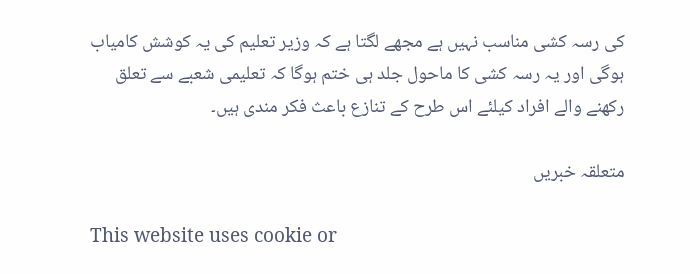کی رسہ کشی مناسب نہیں ہے مجھے لگتا ہے کہ وزیر تعلیم کی یہ کوشش کامیاب ہوگی اور یہ رسہ کشی کا ماحول جلد ہی ختم ہوگا کہ تعلیمی شعبے سے تعلق رکھنے والے افراد کیلئے اس طرح کے تنازع باعث فکر مندی ہیں۔

متعلقہ خبریں

This website uses cookie or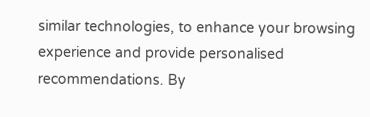similar technologies, to enhance your browsing experience and provide personalised recommendations. By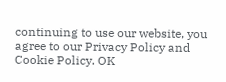continuing to use our website, you agree to our Privacy Policy and Cookie Policy. OK